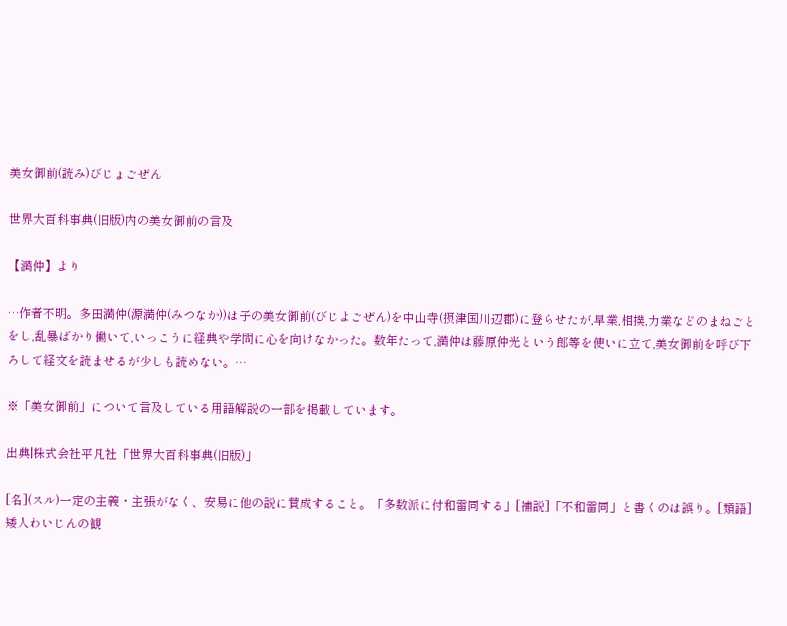美女御前(読み)びじょごぜん

世界大百科事典(旧版)内の美女御前の言及

【満仲】より

…作者不明。多田満仲(源満仲(みつなか))は子の美女御前(びじよごぜん)を中山寺(摂津国川辺郡)に登らせたが,早業,相撲,力業などのまねごとをし,乱暴ばかり働いて,いっこうに経典や学問に心を向けなかった。数年たって,満仲は藤原仲光という郎等を使いに立て,美女御前を呼び下ろして経文を読ませるが少しも読めない。…

※「美女御前」について言及している用語解説の一部を掲載しています。

出典|株式会社平凡社「世界大百科事典(旧版)」

[名](スル)一定の主義・主張がなく、安易に他の説に賛成すること。「多数派に付和雷同する」[補説]「不和雷同」と書くのは誤り。[類語]矮人わいじんの観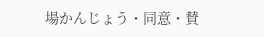場かんじょう・同意・賛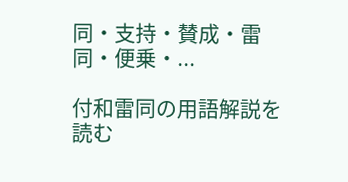同・支持・賛成・雷同・便乗・...

付和雷同の用語解説を読む